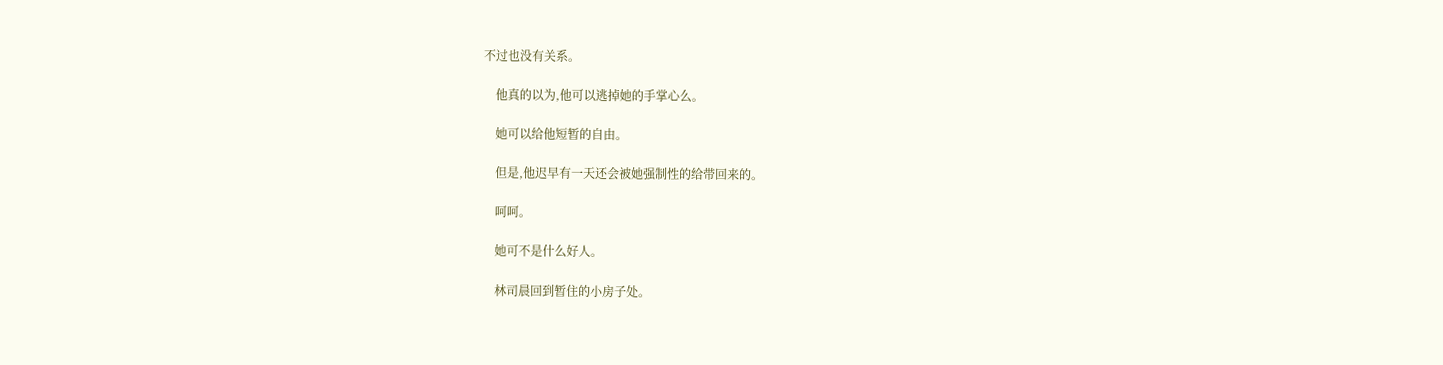不过也没有关系。

    他真的以为,他可以逃掉她的手掌心么。

    她可以给他短暂的自由。

    但是,他迟早有一天还会被她强制性的给带回来的。

    呵呵。

    她可不是什么好人。

    林司晨回到暂住的小房子处。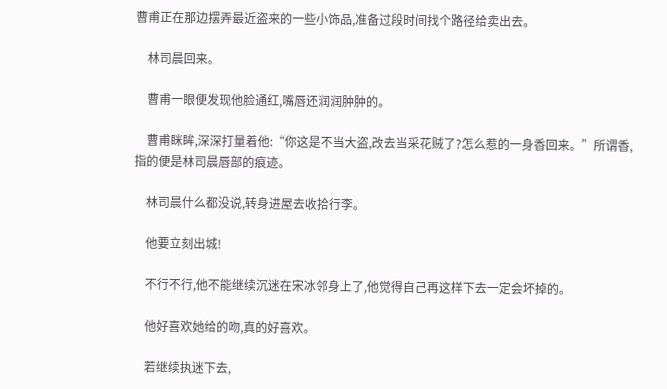曹甫正在那边摆弄最近盗来的一些小饰品,准备过段时间找个路径给卖出去。

    林司晨回来。

    曹甫一眼便发现他脸通红,嘴唇还润润肿肿的。

    曹甫眯眸,深深打量着他:“你这是不当大盗,改去当采花贼了?怎么惹的一身香回来。”所谓香,指的便是林司晨唇部的痕迹。

    林司晨什么都没说,转身进屋去收拾行李。

    他要立刻出城!

    不行不行,他不能继续沉迷在宋冰邻身上了,他觉得自己再这样下去一定会坏掉的。

    他好喜欢她给的吻,真的好喜欢。

    若继续执迷下去,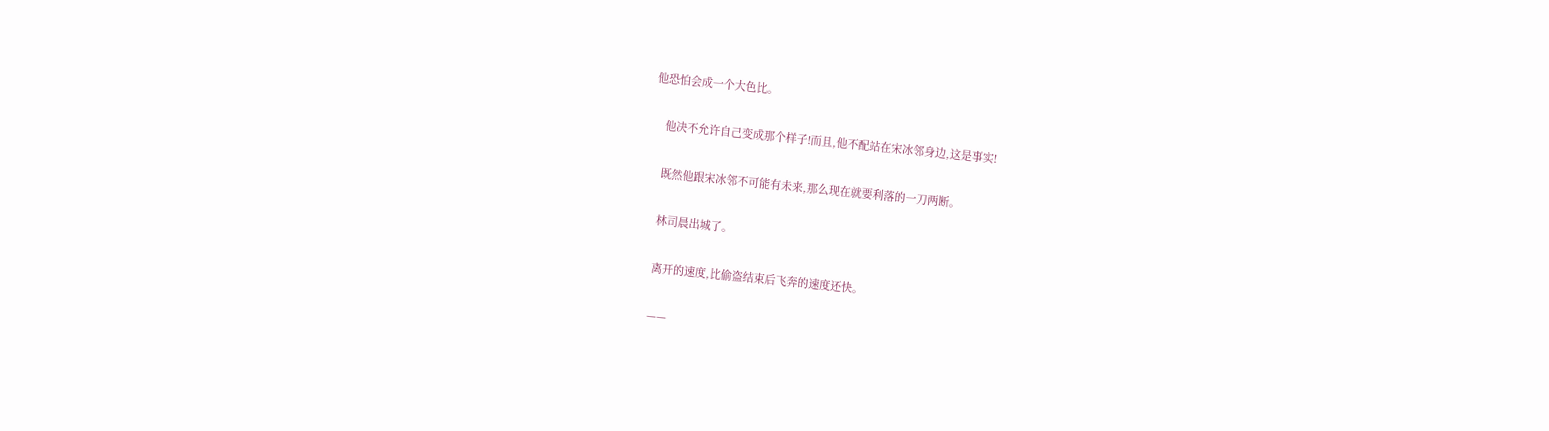他恐怕会成一个大色比。

    他决不允许自己变成那个样子!而且,他不配站在宋冰邻身边,这是事实!

    既然他跟宋冰邻不可能有未来,那么现在就要利落的一刀两断。

    林司晨出城了。

    离开的速度,比偷盗结束后飞奔的速度还快。

    ——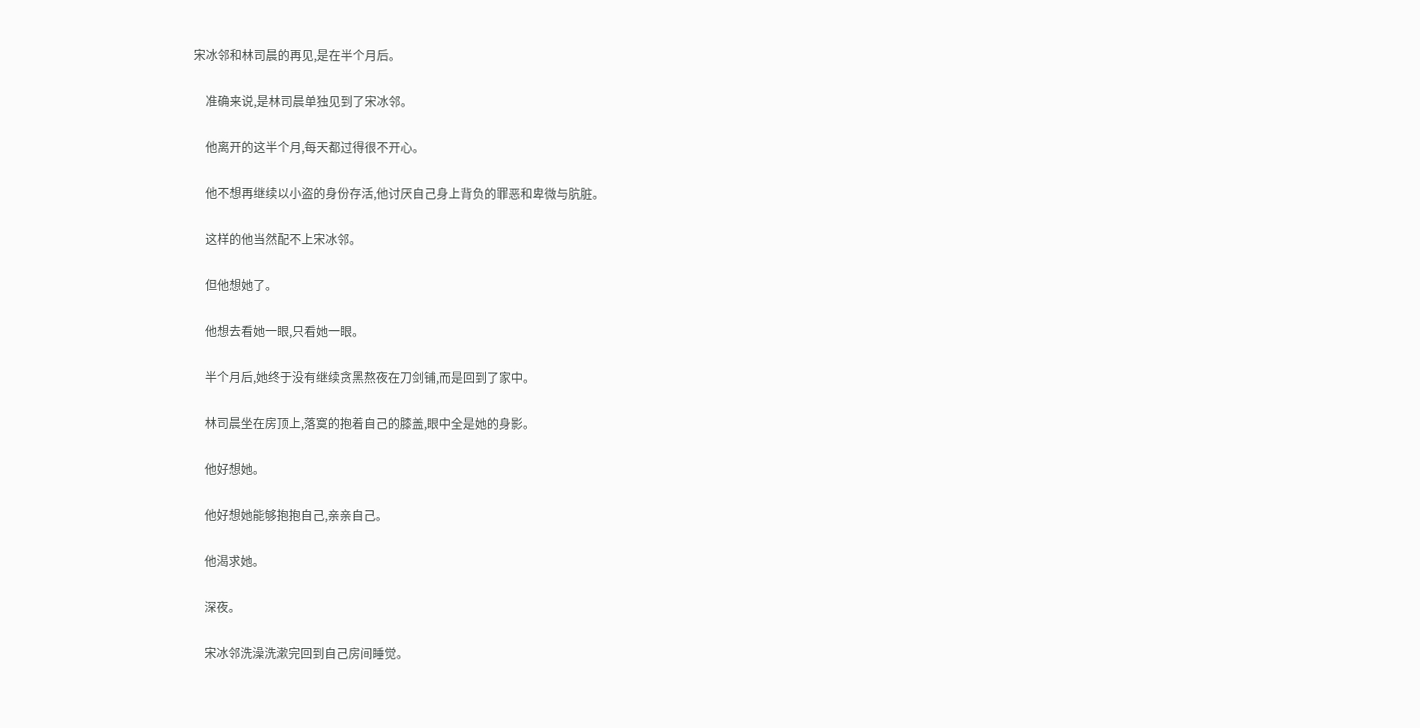宋冰邻和林司晨的再见,是在半个月后。

    准确来说,是林司晨单独见到了宋冰邻。

    他离开的这半个月,每天都过得很不开心。

    他不想再继续以小盗的身份存活,他讨厌自己身上背负的罪恶和卑微与肮脏。

    这样的他当然配不上宋冰邻。

    但他想她了。

    他想去看她一眼,只看她一眼。

    半个月后,她终于没有继续贪黑熬夜在刀剑铺,而是回到了家中。

    林司晨坐在房顶上,落寞的抱着自己的膝盖,眼中全是她的身影。

    他好想她。

    他好想她能够抱抱自己,亲亲自己。

    他渴求她。

    深夜。

    宋冰邻洗澡洗漱完回到自己房间睡觉。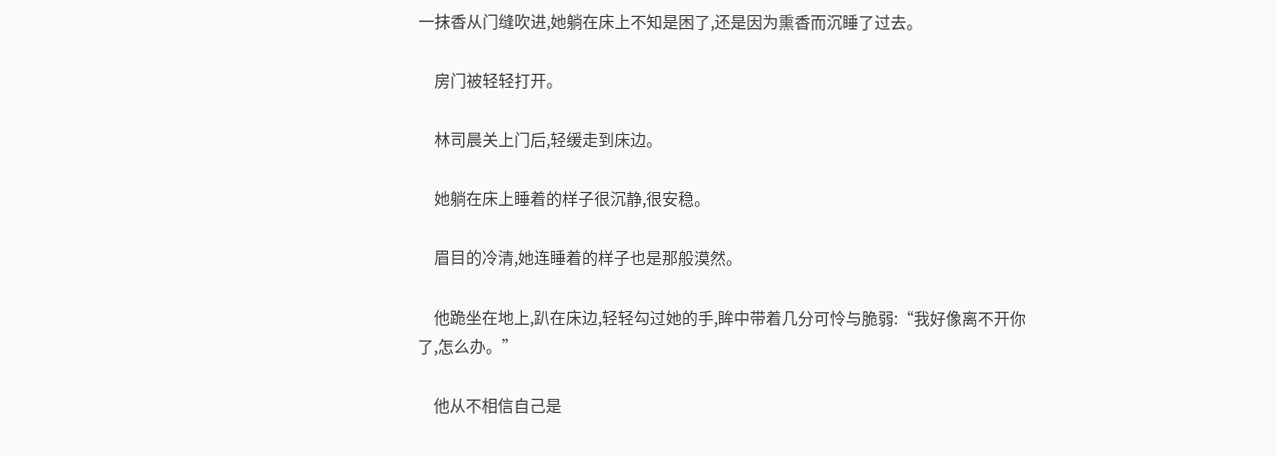一抹香从门缝吹进,她躺在床上不知是困了,还是因为熏香而沉睡了过去。

    房门被轻轻打开。

    林司晨关上门后,轻缓走到床边。

    她躺在床上睡着的样子很沉静,很安稳。

    眉目的冷清,她连睡着的样子也是那般漠然。

    他跪坐在地上,趴在床边,轻轻勾过她的手,眸中带着几分可怜与脆弱:“我好像离不开你了,怎么办。”

    他从不相信自己是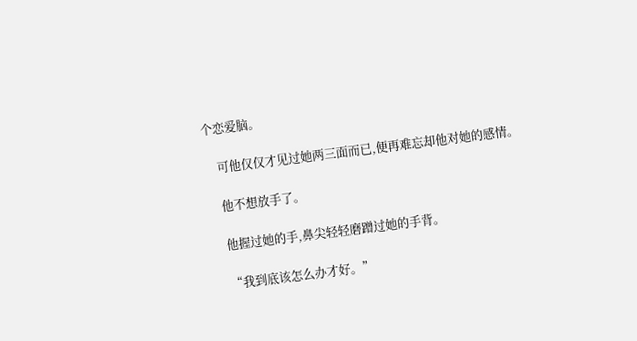个恋爱脑。

    可他仅仅才见过她两三面而已,便再难忘却他对她的感情。

    他不想放手了。

    他握过她的手,鼻尖轻轻磨蹭过她的手背。

    “我到底该怎么办才好。”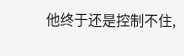他终于还是控制不住,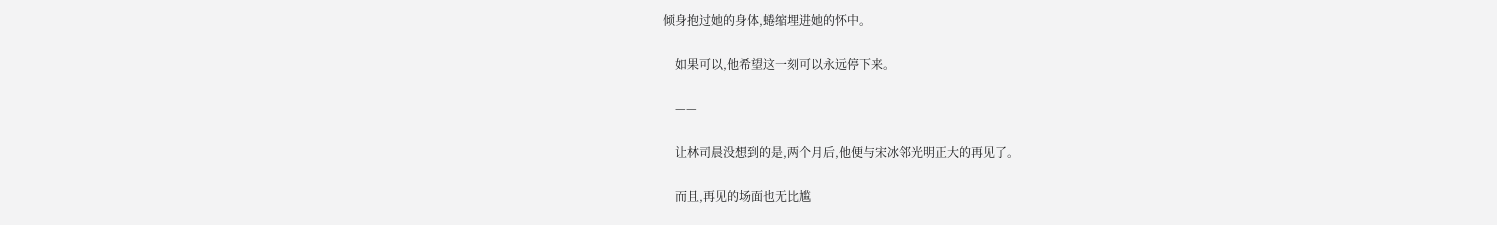倾身抱过她的身体,蜷缩埋进她的怀中。

    如果可以,他希望这一刻可以永远停下来。

    ——

    让林司晨没想到的是,两个月后,他便与宋冰邻光明正大的再见了。

    而且,再见的场面也无比尴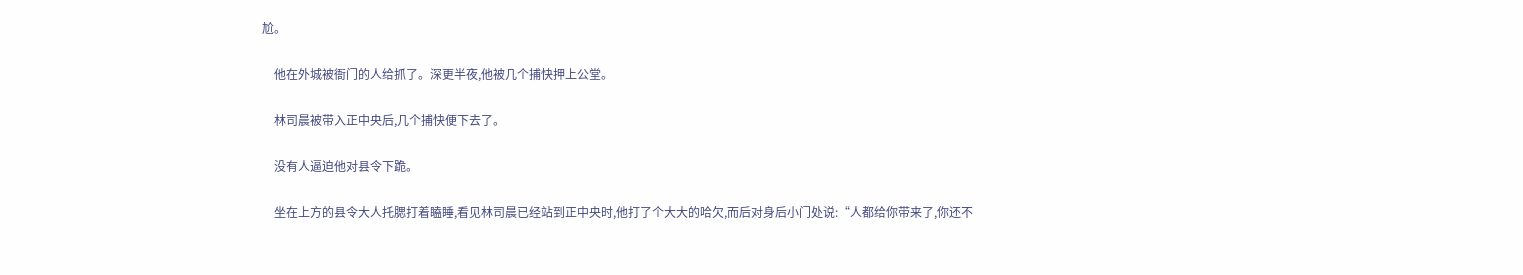尬。

    他在外城被衙门的人给抓了。深更半夜,他被几个捕快押上公堂。

    林司晨被带入正中央后,几个捕快便下去了。

    没有人逼迫他对县令下跪。

    坐在上方的县令大人托腮打着瞌睡,看见林司晨已经站到正中央时,他打了个大大的哈欠,而后对身后小门处说:“人都给你带来了,你还不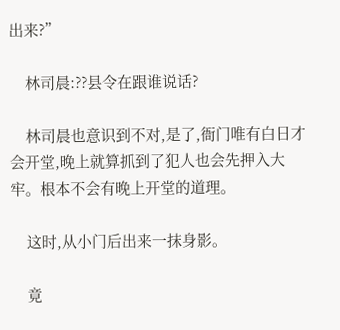出来?”

    林司晨:??县令在跟谁说话?

    林司晨也意识到不对,是了,衙门唯有白日才会开堂,晚上就算抓到了犯人也会先押入大牢。根本不会有晚上开堂的道理。

    这时,从小门后出来一抹身影。

    竟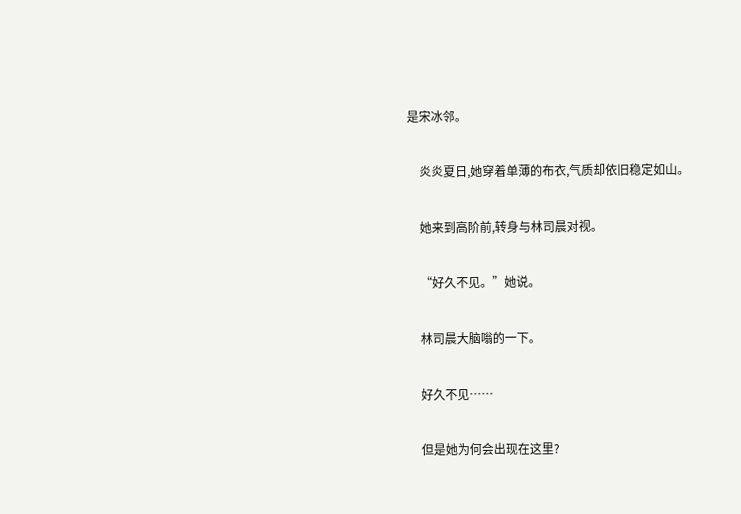是宋冰邻。

    炎炎夏日,她穿着单薄的布衣,气质却依旧稳定如山。

    她来到高阶前,转身与林司晨对视。

    “好久不见。”她说。

    林司晨大脑嗡的一下。

    好久不见……

    但是她为何会出现在这里?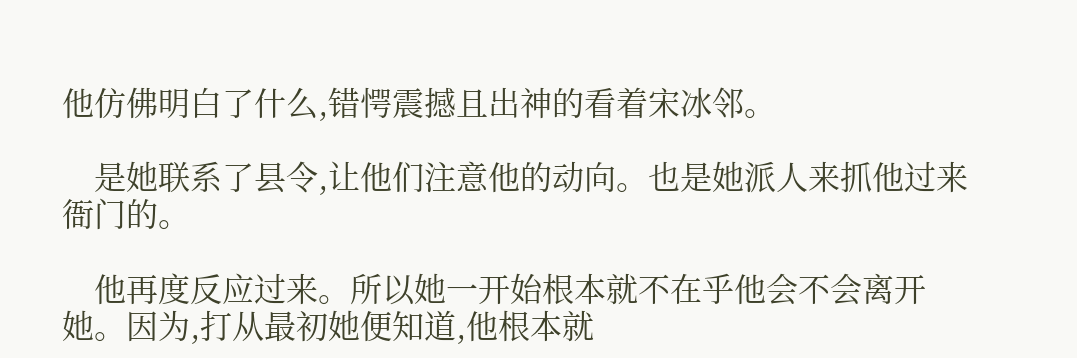他仿佛明白了什么,错愕震撼且出神的看着宋冰邻。

    是她联系了县令,让他们注意他的动向。也是她派人来抓他过来衙门的。

    他再度反应过来。所以她一开始根本就不在乎他会不会离开她。因为,打从最初她便知道,他根本就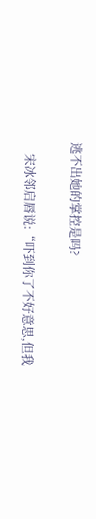逃不出她的掌控是吗?

    宋冰邻启唇说:“吓到你了不好意思,但我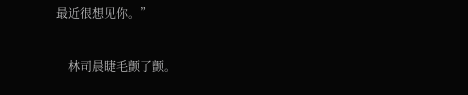最近很想见你。”

    林司晨睫毛颤了颤。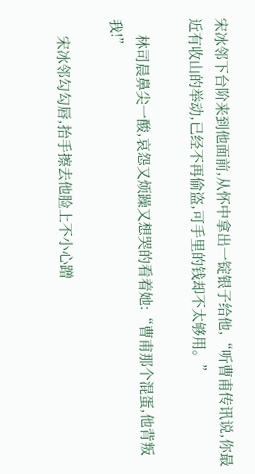宋冰邻下台阶来到他面前,从怀中拿出一锭银子给他,“听曹甫传讯说,你最近有收山的举动,已经不再偷盗,可手里的钱却不太够用。”

    林司晨鼻尖一酸,哀怨又烦躁又想哭的看着她:“曹甫那个混蛋,他背叛我!”

    宋冰邻勾勾唇,抬手擦去他脸上不小心蹭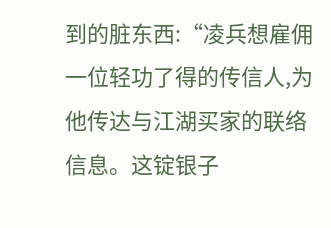到的脏东西:“凌兵想雇佣一位轻功了得的传信人,为他传达与江湖买家的联络信息。这锭银子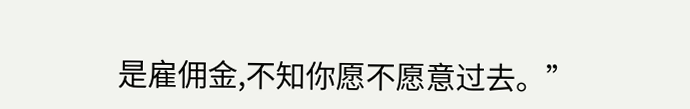是雇佣金,不知你愿不愿意过去。”